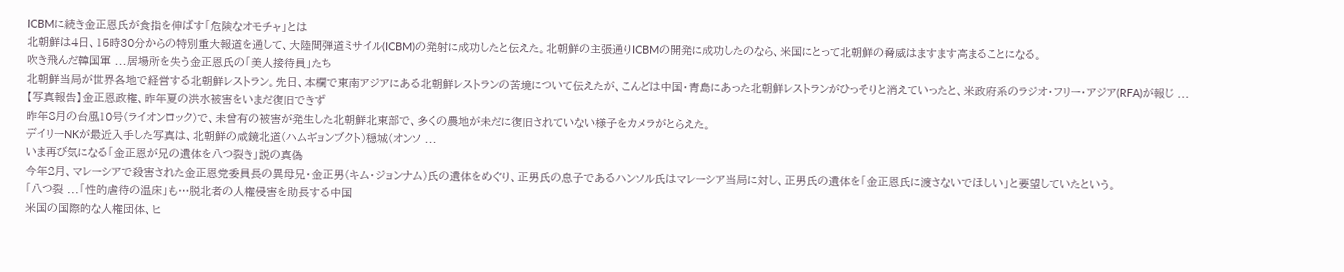ICBMに続き金正恩氏が食指を伸ばす「危険なオモチャ」とは
北朝鮮は4日、15時30分からの特別重大報道を通して、大陸間弾道ミサイル(ICBM)の発射に成功したと伝えた。北朝鮮の主張通りICBMの開発に成功したのなら、米国にとって北朝鮮の脅威はますます高まることになる。
吹き飛んだ韓国軍 ...居場所を失う金正恩氏の「美人接待員」たち
北朝鮮当局が世界各地で経営する北朝鮮レストラン。先日、本欄で東南アジアにある北朝鮮レストランの苦境について伝えたが、こんどは中国・青島にあった北朝鮮レストランがひっそりと消えていったと、米政府系のラジオ・フリー・アジア(RFA)が報じ ...
【写真報告】金正恩政権、昨年夏の洪水被害をいまだ復旧できず
昨年8月の台風10号(ライオンロック)で、未曾有の被害が発生した北朝鮮北東部で、多くの農地が未だに復旧されていない様子をカメラがとらえた。
デイリーNKが最近入手した写真は、北朝鮮の咸鏡北道(ハムギョンブクト)穏城(オンソ ...
いま再び気になる「金正恩が兄の遺体を八つ裂き」説の真偽
今年2月、マレーシアで殺害された金正恩党委員長の異母兄・金正男(キム・ジョンナム)氏の遺体をめぐり、正男氏の息子であるハンソル氏はマレーシア当局に対し、正男氏の遺体を「金正恩氏に渡さないでほしい」と要望していたという。
「八つ裂 ...「性的虐待の温床」も…脱北者の人権侵害を助長する中国
米国の国際的な人権団体、ヒ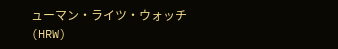ューマン・ライツ・ウォッチ(HRW)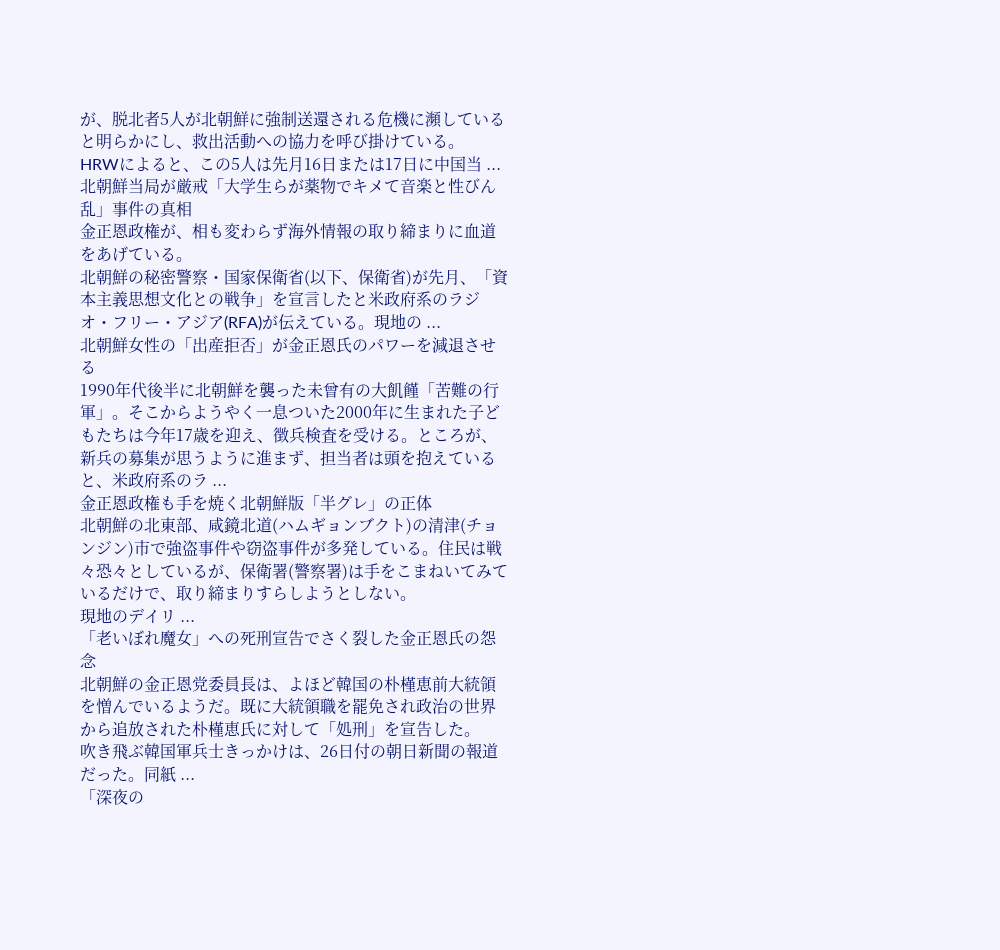が、脱北者5人が北朝鮮に強制送還される危機に瀕していると明らかにし、救出活動への協力を呼び掛けている。
HRWによると、この5人は先月16日または17日に中国当 ...
北朝鮮当局が厳戒「大学生らが薬物でキメて音楽と性びん乱」事件の真相
金正恩政権が、相も変わらず海外情報の取り締まりに血道をあげている。
北朝鮮の秘密警察・国家保衛省(以下、保衛省)が先月、「資本主義思想文化との戦争」を宣言したと米政府系のラジオ・フリー・アジア(RFA)が伝えている。現地の ...
北朝鮮女性の「出産拒否」が金正恩氏のパワーを減退させる
1990年代後半に北朝鮮を襲った未曾有の大飢饉「苦難の行軍」。そこからようやく一息ついた2000年に生まれた子どもたちは今年17歳を迎え、徴兵検査を受ける。ところが、新兵の募集が思うように進まず、担当者は頭を抱えていると、米政府系のラ ...
金正恩政権も手を焼く北朝鮮版「半グレ」の正体
北朝鮮の北東部、咸鏡北道(ハムギョンブクト)の清津(チョンジン)市で強盗事件や窃盗事件が多発している。住民は戦々恐々としているが、保衛署(警察署)は手をこまねいてみているだけで、取り締まりすらしようとしない。
現地のデイリ ...
「老いぼれ魔女」への死刑宣告でさく裂した金正恩氏の怨念
北朝鮮の金正恩党委員長は、よほど韓国の朴槿恵前大統領を憎んでいるようだ。既に大統領職を罷免され政治の世界から追放された朴槿恵氏に対して「処刑」を宣告した。
吹き飛ぶ韓国軍兵士きっかけは、26日付の朝日新聞の報道だった。同紙 ...
「深夜の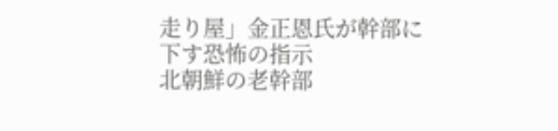走り屋」金正恩氏が幹部に下す恐怖の指示
北朝鮮の老幹部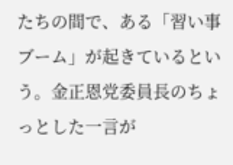たちの間で、ある「習い事ブーム」が起きているという。金正恩党委員長のちょっとした一言が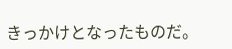きっかけとなったものだ。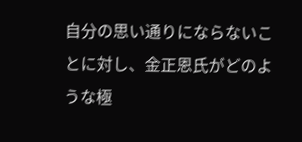自分の思い通りにならないことに対し、金正恩氏がどのような極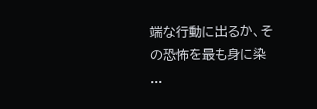端な行動に出るか、その恐怖を最も身に染 ...